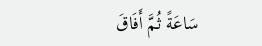سَاعَةً ثُمَّ أَفَاقَ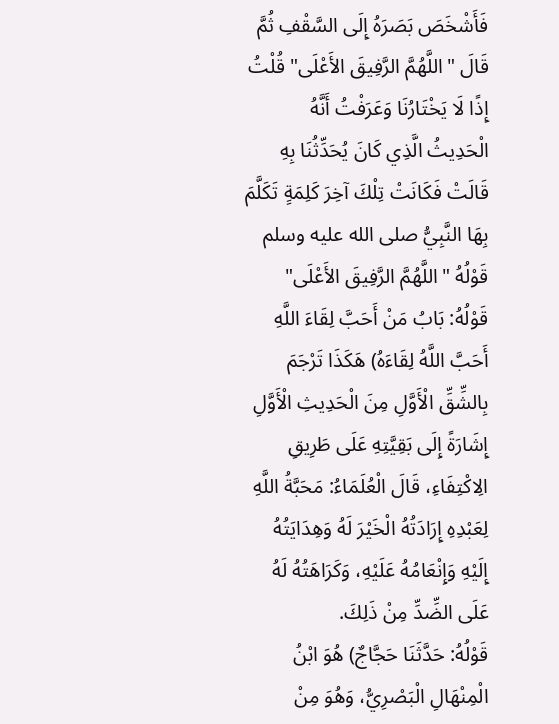فَأَشْخَصَ بَصَرَهُ إِلَى السَّقْفِ ثُمَّ قَالَ "اللَّهُمَّ الرَّفِيقَ الأَعْلَى" قُلْتُ إِذًا لَا يَخْتَارُنَا وَعَرَفْتُ أَنَّهُ الْحَدِيثُ الَّذِي كَانَ يُحَدِّثُنَا بِهِ قَالَتْ فَكَانَتْ تِلْكَ آخِرَ كَلِمَةٍ تَكَلَّمَ بِهَا النَّبِيُّ صلى الله عليه وسلم قَوْلُهُ "اللَّهُمَّ الرَّفِيقَ الأَعْلَى"
قَوْلُهُ: بَابُ مَنْ أَحَبَّ لِقَاءَ اللَّهِ أَحَبَّ اللَّهُ لِقَاءَهُ) هَكَذَا تَرْجَمَ بِالشِّقِّ الْأَوَّلِ مِنَ الْحَدِيثِ الْأَوَّلِ إِشَارَةً إِلَى بَقِيَّتِهِ عَلَى طَرِيقِ الِاكْتِفَاءِ، قَالَ الْعُلَمَاءُ: مَحَبَّةُ اللَّهِ لِعَبْدِهِ إِرَادَتُهُ الْخَيْرَ لَهُ وَهِدَايَتُهُ إِلَيْهِ وَإِنْعَامُهُ عَلَيْهِ، وَكَرَاهَتُهُ لَهُ عَلَى الضِّدِّ مِنْ ذَلِكَ.
قَوْلُهُ: حَدَّثَنَا حَجَّاجٌ) هُوَ ابْنُ الْمِنْهَالِ الْبَصْرِيُّ، وَهُوَ مِنْ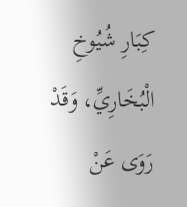كِبَارِ شُيُوخِ الْبُخَارِيِّ، وَقَدْ رَوَى عَنْ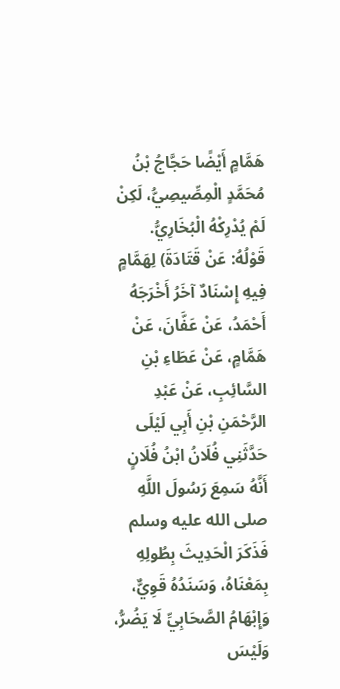هَمَّامٍ أَيْضًا حَجَّاجُ بْنُ مُحَمَّدٍ الْمِصِّيصِيُّ، لَكِنْ لَمْ يُدْرِكْهُ الْبُخَارِيُّ.
قَوْلُهُ: عَنْ قَتَادَةَ) لِهَمَّامٍ فِيهِ إِسْنَادٌ آخَرُ أَخْرَجَهُ أَحْمَدُ، عَنْ عَفَّانَ، عَنْ هَمَّامٍ، عَنْ عَطَاءِ بْنِ السَّائِبِ، عَنْ عَبْدِ الرَّحْمَنِ بْنِ أَبِي لَيْلَى حَدَّثَنِي فُلَانُ ابْنُ فُلَانٍ أَنَّهُ سَمِعَ رَسُولَ اللَّهِ صلى الله عليه وسلم فَذَكَرَ الْحَدِيثَ بِطُولِهِ بِمَعْنَاهُ، وَسَنَدُهُ قَوِيٌّ، وَإِبْهَامُ الصَّحَابِيِّ لَا يَضُرُّ، وَلَيْسَ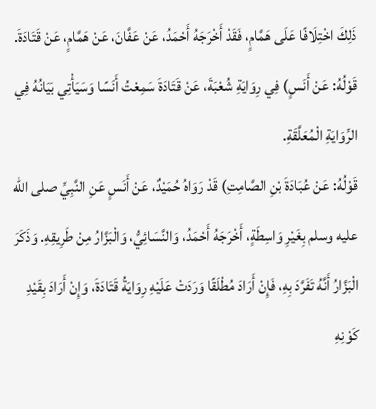ذَلِكَ اخْتِلَافًا عَلَى هَمَّامٍ، فَقَدْ أَخْرَجَهُ أَحْمَدُ، عَنْ عَفَّانَ، عَنْ هَمَّامٍ، عَنْ قَتَادَةَ.
قَوْلُهُ: عَنْ أَنَسٍ) فِي رِوَايَةِ شُعْبَةَ، عَنْ قَتَادَةَ سَمِعْتُ أَنَسًا وَسَيَأْتِي بَيَانُهُ فِي الرِّوَايَةِ الْمُعَلَّقَةِ.
قَوْلُهُ: عَنْ عُبَادَةَ بْنِ الصَّامِتِ) قَدْ رَوَاهُ حُمَيْدٌ، عَنْ أَنَسٍ عَنِ النَّبِيِّ صلى الله عليه وسلم بِغَيْرِ وَاسِطَةٍ، أَخْرَجَهُ أَحْمَدُ، وَالنَّسَائِيُّ، وَالْبَزَّارُ مِنْ طَرِيقِهِ. وَذَكَرَ الْبَزَّارُ أَنَّهُ تَفَرَّدَ بِهِ، فَإِنْ أَرَادَ مُطْلَقًا وَرَدَتْ عَلَيْهِ رِوَايَةُ قَتَادَةَ، وَإِنْ أَرَادَ بِقَيْدِ كَوْنِهِ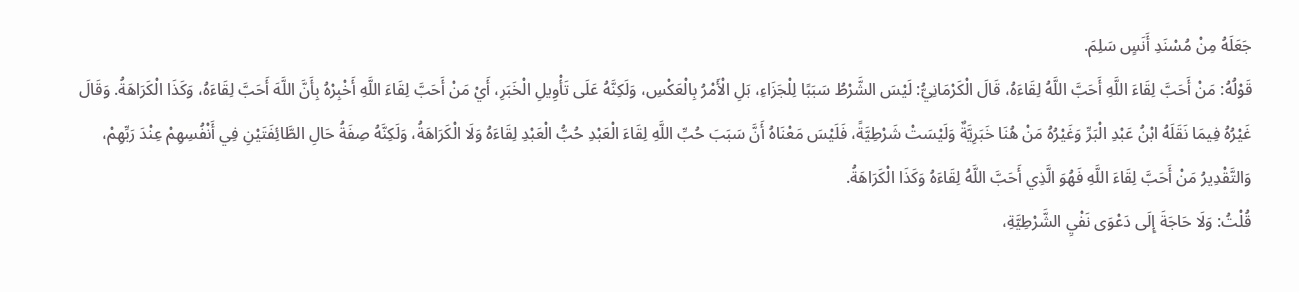جَعَلَهُ مِنْ مُسْنَدِ أَنَسٍ سَلِمَ.
قَوْلُهُ: مَنْ أَحَبَّ لِقَاءَ اللَّهِ أَحَبَّ اللَّهُ لِقَاءَهُ، قَالَ الْكَرْمَانِيُّ: لَيْسَ الشَّرْطُ سَبَبًا لِلْجَزَاءِ، بَلِ الْأَمْرُ بِالْعَكْسِ، وَلَكِنَّهُ عَلَى تَأْوِيلِ الْخَبَرِ، أَيْ مَنْ أَحَبَّ لِقَاءَ اللَّهِ أَخْبِرْهُ بِأَنَّ اللَّهَ أَحَبَّ لِقَاءَهُ، وَكَذَا الْكَرَاهَةُ. وَقَالَ غَيْرُهُ فِيمَا نَقَلَهُ ابْنُ عَبْدِ الْبَرِّ وَغَيْرُهُ مَنْ هُنَا خَبَرِيَّةٌ وَلَيْسَتْ شَرْطِيَّةً، فَلَيْسَ مَعْنَاهُ أَنَّ سَبَبَ حُبِّ اللَّهِ لِقَاءَ الْعَبْدِ حُبُّ الْعَبْدِ لِقَاءَهُ وَلَا الْكَرَاهَةُ، وَلَكِنَّهُ صِفَةُ حَالِ الطَّائِفَتَيْنِ فِي أَنْفُسِهِمْ عِنْدَ رَبِّهِمْ، وَالتَّقْدِيرُ مَنْ أَحَبَّ لِقَاءَ اللَّهِ فَهُوَ الَّذِي أَحَبَّ اللَّهُ لِقَاءَهُ وَكَذَا الْكَرَاهَةُ.
قُلْتُ: وَلَا حَاجَةَ إِلَى دَعْوَى نَفْيِ الشَّرْطِيَّةِ،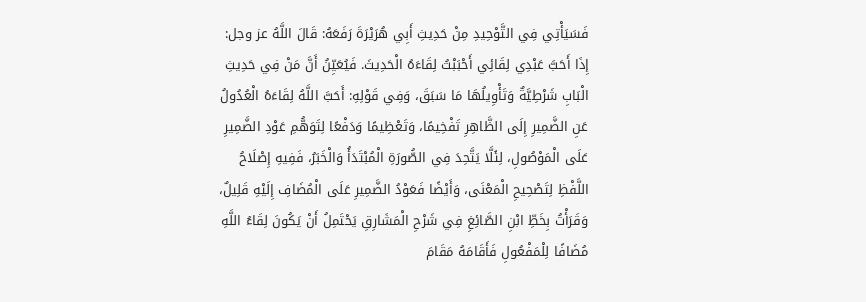فَسَيَأْتِي فِي التَّوْحِيدِ مِنْ حَدِيثِ أَبِي هُرَيْرَةَ رَفَعَهُ: قَالَ اللَّهُ عز وجل: إِذَا أَحَبَّ عَبْدِي لِقَائِي أَحْبَبْتُ لِقَاءَهُ الْحَدِيثَ. فَيُعَيِّنُ أَنَّ مَنْ فِي حَدِيثِ الْبَابِ شَرْطِيَّةٌ وَتَأْوِيلُهَا مَا سَبَقَ، وَفِي قَوْلِهِ: أَحَبَّ اللَّهُ لِقَاءَهُ الْعُدُولُ عَنِ الضَّمِيرِ إِلَى الظَّاهِرِ تَفْخِيمًا، وَتَعْظِيمًا وَدَفْعًا لِتَوَهُّمِ عَوْدِ الضَّمِيرِ عَلَى الْمَوْصُولِ، لِئَلَّا يَتَّحِدَ فِي الصُّورَةِ الْمُبْتَدَأُ وَالْخَبَرُ، فَفِيهِ إِصْلَاحُ اللَّفْظِ لِتَصْحِيحِ الْمَعْنَى، وَأَيْضًا فَعَوْدُ الضَّمِيرِ عَلَى الْمُضَافِ إِلَيْهِ قَلِيلٌ، وَقَرَأْتُ بِخَطِّ ابْنِ الصَّائِغِ فِي شَرْحِ الْمَشَارِقِ يَحْتَمِلُ أَنْ يَكُونَ لِقَاءُ اللَّهِ مُضَافًا لِلْمَفْعُولِ فَأَقَامَهُ مَقَامَ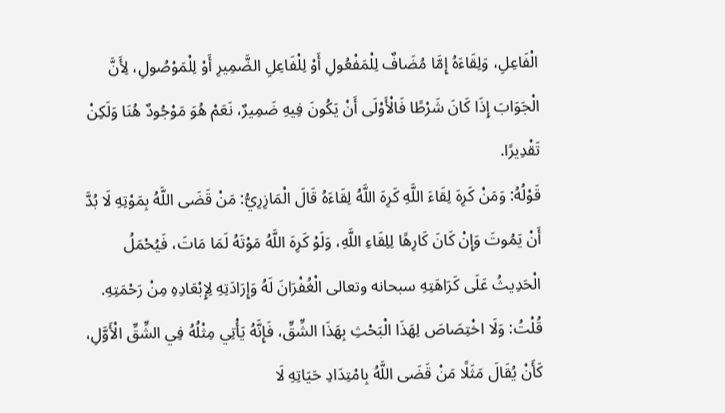الْفَاعِلِ، وَلِقَاءَهُ إِمَّا مُضَافٌ لِلْمَفْعُولِ أَوْ لِلْفَاعِلِ الضَّمِيرِ أَوْ لِلْمَوْصُولِ، لِأَنَّ الْجَوَابَ إِذَا كَانَ شَرْطًا فَالْأَوْلَى أَنْ يَكُونَ فِيهِ ضَمِيرٌ، نَعَمْ هُوَ مَوْجُودٌ هُنَا وَلَكِنْ تَقْدِيرًا.
قَوْلُهُ: وَمَنْ كَرِهَ لِقَاءَ اللَّهِ كَرِهَ اللَّهُ لِقَاءَهُ قَالَ الْمَازِرِيُّ: مَنْ قَضَى اللَّهُ بِمَوْتِهِ لَا بُدَّ أَنْ يَمُوتَ وَإِنْ كَانَ كَارِهًا لِلِقَاءِ اللَّهِ، وَلَوْ كَرِهَ اللَّهُ مَوْتَهُ لَمَا مَاتَ، فَيُحْمَلُ الْحَدِيثُ عَلَى كَرَاهَتِهِ سبحانه وتعالى الْغُفْرَانَ لَهُ وَإِرَادَتِهِ لِإِبْعَادِهِ مِنْ رَحْمَتِهِ. قُلْتُ: وَلَا اخْتِصَاصَ لِهَذَا الْبَحْثِ بِهَذَا الشِّقِّ، فَإِنَّهُ يَأْتِي مِثْلُهُ فِي الشِّقِّ الْأَوَّلِ، كَأَنْ يُقَالَ مَثَلًا مَنْ قَضَى اللَّهُ بِامْتِدَادِ حَيَاتِهِ لَا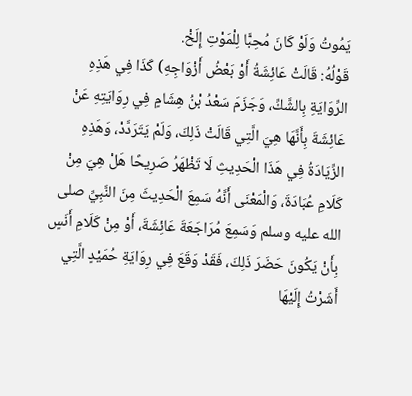يَمُوتُ وَلَوْ كَانَ مُحِبًّا لِلْمَوْتِ إِلَخْ.
قَوْلُهُ: قَالَتْ عَائِشَةُ أَوْ بَعْضُ أَزْوَاجِهِ) كَذَا فِي هَذِهِ الرِّوَايَةِ بِالشَّكِّ، وَجَزَمَ سَعْدُ بْنُ هِشَامٍ فِي رِوَايَتِهِ عَنْ عَائِشَةَ بِأَنَّهَا هِيَ الَّتِي قَالَتْ ذَلِكَ، وَلَمْ يَتَرَدَّدْ، وَهَذِهِ الزِّيَادَةُ فِي هَذَا الْحَدِيثِ لَا تَظْهَرُ صَرِيحًا هَلْ هِيَ مِنْ كَلَامِ عُبَادَةَ، وَالْمَعْنَى أَنَّهُ سَمِعَ الْحَدِيثَ مِنَ النَّبِيِّ صلى الله عليه وسلم وَسَمِعَ مُرَاجَعَةَ عَائِشَةَ، أَوْ مِنْ كَلَامِ أَنَسٍ بِأَنْ يَكُونَ حَضَرَ ذَلِكَ، فَقَدْ وَقَعَ فِي رِوَايَةِ حُمَيْدٍ الَّتِي أَشَرْتُ إِلَيْهَا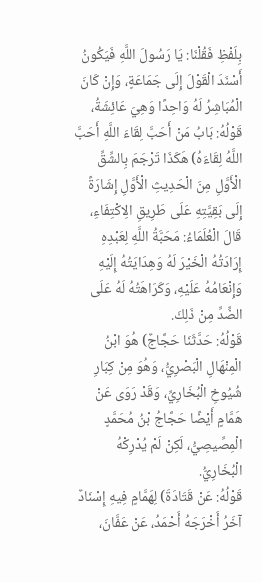بِلَفْظِ فَقُلْنَا: يَا رَسُولَ اللَّهِ فَيَكُونُ أَسْنَدَ الْقَوْلَ إِلَى جَمَاعَةٍ، وَإِنْ كَانَ الْمُبَاشِرُ لَهُ وَاحِدًا وَهِيَ عَائِشَةُ،
قَوْلُهُ: بَابُ مَنْ أَحَبَّ لِقَاءَ اللَّهِ أَحَبَّ اللَّهُ لِقَاءَهُ) هَكَذَا تَرْجَمَ بِالشِّقِّ الْأَوَّلِ مِنَ الْحَدِيثِ الْأَوَّلِ إِشَارَةً إِلَى بَقِيَّتِهِ عَلَى طَرِيقِ الِاكْتِفَاءِ، قَالَ الْعُلَمَاءُ: مَحَبَّةُ اللَّهِ لِعَبْدِهِ إِرَادَتُهُ الْخَيْرَ لَهُ وَهِدَايَتُهُ إِلَيْهِ وَإِنْعَامُهُ عَلَيْهِ، وَكَرَاهَتُهُ لَهُ عَلَى الضِّدِّ مِنْ ذَلِكَ.
قَوْلُهُ: حَدَّثَنَا حَجَّاجٌ) هُوَ ابْنُ الْمِنْهَالِ الْبَصْرِيُّ، وَهُوَ مِنْ كِبَارِ شُيُوخِ الْبُخَارِيِّ، وَقَدْ رَوَى عَنْ هَمَّامٍ أَيْضًا حَجَّاجُ بْنُ مُحَمَّدٍ الْمِصِّيصِيُّ، لَكِنْ لَمْ يُدْرِكْهُ الْبُخَارِيُّ.
قَوْلُهُ: عَنْ قَتَادَةَ) لِهَمَّامٍ فِيهِ إِسْنَادٌ آخَرُ أَخْرَجَهُ أَحْمَدُ، عَنْ عَفَّانَ،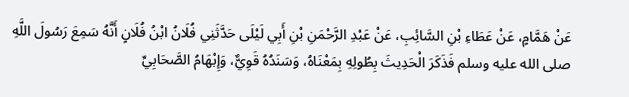عَنْ هَمَّامٍ، عَنْ عَطَاءِ بْنِ السَّائِبِ، عَنْ عَبْدِ الرَّحْمَنِ بْنِ أَبِي لَيْلَى حَدَّثَنِي فُلَانُ ابْنُ فُلَانٍ أَنَّهُ سَمِعَ رَسُولَ اللَّهِ صلى الله عليه وسلم فَذَكَرَ الْحَدِيثَ بِطُولِهِ بِمَعْنَاهُ، وَسَنَدُهُ قَوِيٌّ، وَإِبْهَامُ الصَّحَابِيِّ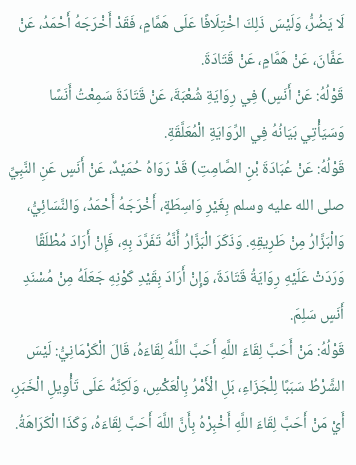لَا يَضُرُّ، وَلَيْسَ ذَلِكَ اخْتِلَافًا عَلَى هَمَّامٍ، فَقَدْ أَخْرَجَهُ أَحْمَدُ، عَنْ عَفَّانَ، عَنْ هَمَّامٍ، عَنْ قَتَادَةَ.
قَوْلُهُ: عَنْ أَنَسٍ) فِي رِوَايَةِ شُعْبَةَ، عَنْ قَتَادَةَ سَمِعْتُ أَنَسًا وَسَيَأْتِي بَيَانُهُ فِي الرِّوَايَةِ الْمُعَلَّقَةِ.
قَوْلُهُ: عَنْ عُبَادَةَ بْنِ الصَّامِتِ) قَدْ رَوَاهُ حُمَيْدٌ، عَنْ أَنَسٍ عَنِ النَّبِيِّ صلى الله عليه وسلم بِغَيْرِ وَاسِطَةٍ، أَخْرَجَهُ أَحْمَدُ، وَالنَّسَائِيُّ، وَالْبَزَّارُ مِنْ طَرِيقِهِ. وَذَكَرَ الْبَزَّارُ أَنَّهُ تَفَرَّدَ بِهِ، فَإِنْ أَرَادَ مُطْلَقًا وَرَدَتْ عَلَيْهِ رِوَايَةُ قَتَادَةَ، وَإِنْ أَرَادَ بِقَيْدِ كَوْنِهِ جَعَلَهُ مِنْ مُسْنَدِ أَنَسٍ سَلِمَ.
قَوْلُهُ: مَنْ أَحَبَّ لِقَاءَ اللَّهِ أَحَبَّ اللَّهُ لِقَاءَهُ، قَالَ الْكَرْمَانِيُّ: لَيْسَ الشَّرْطُ سَبَبًا لِلْجَزَاءِ، بَلِ الْأَمْرُ بِالْعَكْسِ، وَلَكِنَّهُ عَلَى تَأْوِيلِ الْخَبَرِ، أَيْ مَنْ أَحَبَّ لِقَاءَ اللَّهِ أَخْبِرْهُ بِأَنَّ اللَّهَ أَحَبَّ لِقَاءَهُ، وَكَذَا الْكَرَاهَةُ.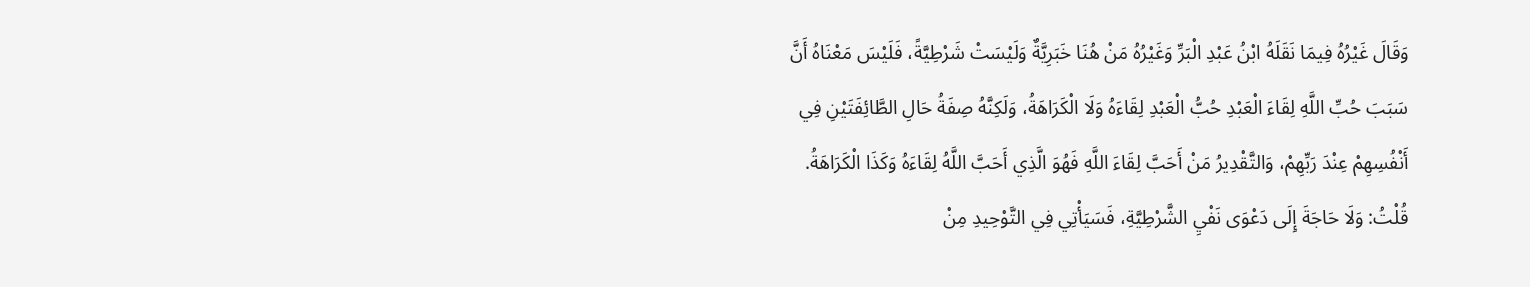وَقَالَ غَيْرُهُ فِيمَا نَقَلَهُ ابْنُ عَبْدِ الْبَرِّ وَغَيْرُهُ مَنْ هُنَا خَبَرِيَّةٌ وَلَيْسَتْ شَرْطِيَّةً، فَلَيْسَ مَعْنَاهُ أَنَّ سَبَبَ حُبِّ اللَّهِ لِقَاءَ الْعَبْدِ حُبُّ الْعَبْدِ لِقَاءَهُ وَلَا الْكَرَاهَةُ، وَلَكِنَّهُ صِفَةُ حَالِ الطَّائِفَتَيْنِ فِي أَنْفُسِهِمْ عِنْدَ رَبِّهِمْ، وَالتَّقْدِيرُ مَنْ أَحَبَّ لِقَاءَ اللَّهِ فَهُوَ الَّذِي أَحَبَّ اللَّهُ لِقَاءَهُ وَكَذَا الْكَرَاهَةُ.
قُلْتُ: وَلَا حَاجَةَ إِلَى دَعْوَى نَفْيِ الشَّرْطِيَّةِ، فَسَيَأْتِي فِي التَّوْحِيدِ مِنْ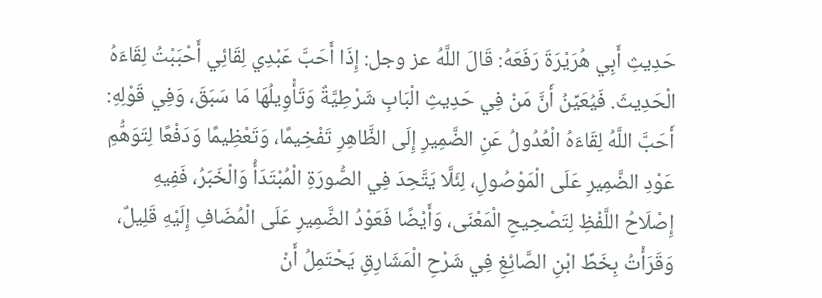حَدِيثِ أَبِي هُرَيْرَةَ رَفَعَهُ: قَالَ اللَّهُ عز وجل: إِذَا أَحَبَّ عَبْدِي لِقَائِي أَحْبَبْتُ لِقَاءَهُ الْحَدِيثَ. فَيُعَيِّنُ أَنَّ مَنْ فِي حَدِيثِ الْبَابِ شَرْطِيَّةٌ وَتَأْوِيلُهَا مَا سَبَقَ، وَفِي قَوْلِهِ: أَحَبَّ اللَّهُ لِقَاءَهُ الْعُدُولُ عَنِ الضَّمِيرِ إِلَى الظَّاهِرِ تَفْخِيمًا، وَتَعْظِيمًا وَدَفْعًا لِتَوَهُّمِ عَوْدِ الضَّمِيرِ عَلَى الْمَوْصُولِ، لِئَلَّا يَتَّحِدَ فِي الصُّورَةِ الْمُبْتَدَأُ وَالْخَبَرُ، فَفِيهِ إِصْلَاحُ اللَّفْظِ لِتَصْحِيحِ الْمَعْنَى، وَأَيْضًا فَعَوْدُ الضَّمِيرِ عَلَى الْمُضَافِ إِلَيْهِ قَلِيلٌ، وَقَرَأْتُ بِخَطِّ ابْنِ الصَّائِغِ فِي شَرْحِ الْمَشَارِقِ يَحْتَمِلُ أَنْ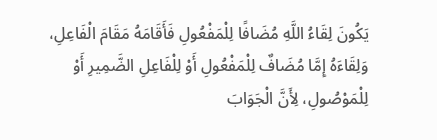يَكُونَ لِقَاءُ اللَّهِ مُضَافًا لِلْمَفْعُولِ فَأَقَامَهُ مَقَامَ الْفَاعِلِ، وَلِقَاءَهُ إِمَّا مُضَافٌ لِلْمَفْعُولِ أَوْ لِلْفَاعِلِ الضَّمِيرِ أَوْ لِلْمَوْصُولِ، لِأَنَّ الْجَوَابَ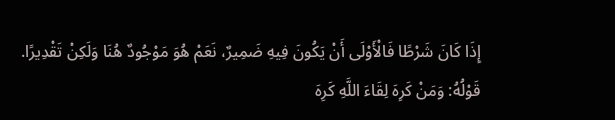إِذَا كَانَ شَرْطًا فَالْأَوْلَى أَنْ يَكُونَ فِيهِ ضَمِيرٌ، نَعَمْ هُوَ مَوْجُودٌ هُنَا وَلَكِنْ تَقْدِيرًا.
قَوْلُهُ: وَمَنْ كَرِهَ لِقَاءَ اللَّهِ كَرِهَ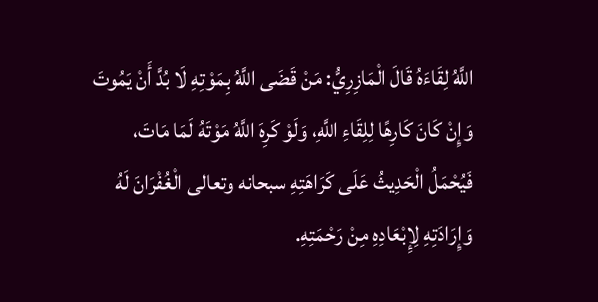اللَّهُ لِقَاءَهُ قَالَ الْمَازِرِيُّ: مَنْ قَضَى اللَّهُ بِمَوْتِهِ لَا بُدَّ أَنْ يَمُوتَ وَإِنْ كَانَ كَارِهًا لِلِقَاءِ اللَّهِ، وَلَوْ كَرِهَ اللَّهُ مَوْتَهُ لَمَا مَاتَ، فَيُحْمَلُ الْحَدِيثُ عَلَى كَرَاهَتِهِ سبحانه وتعالى الْغُفْرَانَ لَهُ وَإِرَادَتِهِ لِإِبْعَادِهِ مِنْ رَحْمَتِهِ.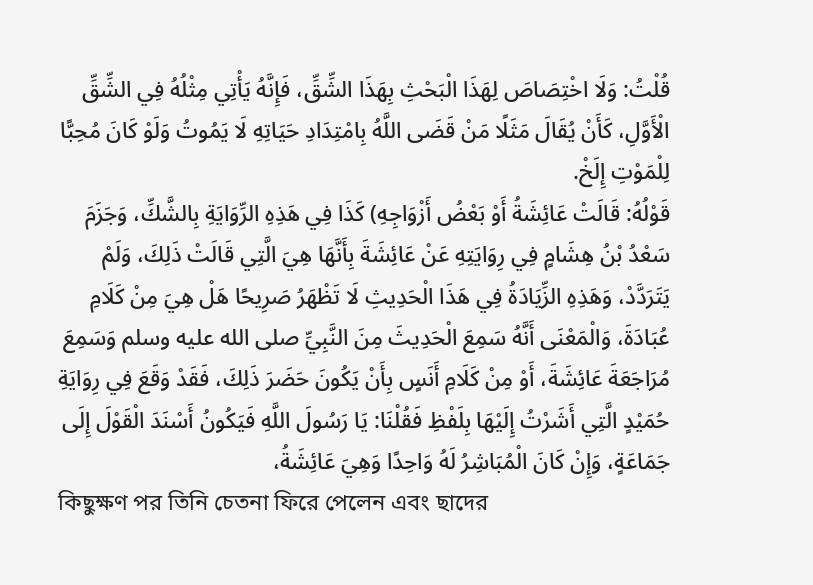قُلْتُ: وَلَا اخْتِصَاصَ لِهَذَا الْبَحْثِ بِهَذَا الشِّقِّ، فَإِنَّهُ يَأْتِي مِثْلُهُ فِي الشِّقِّ الْأَوَّلِ، كَأَنْ يُقَالَ مَثَلًا مَنْ قَضَى اللَّهُ بِامْتِدَادِ حَيَاتِهِ لَا يَمُوتُ وَلَوْ كَانَ مُحِبًّا لِلْمَوْتِ إِلَخْ.
قَوْلُهُ: قَالَتْ عَائِشَةُ أَوْ بَعْضُ أَزْوَاجِهِ) كَذَا فِي هَذِهِ الرِّوَايَةِ بِالشَّكِّ، وَجَزَمَ سَعْدُ بْنُ هِشَامٍ فِي رِوَايَتِهِ عَنْ عَائِشَةَ بِأَنَّهَا هِيَ الَّتِي قَالَتْ ذَلِكَ، وَلَمْ يَتَرَدَّدْ، وَهَذِهِ الزِّيَادَةُ فِي هَذَا الْحَدِيثِ لَا تَظْهَرُ صَرِيحًا هَلْ هِيَ مِنْ كَلَامِ عُبَادَةَ، وَالْمَعْنَى أَنَّهُ سَمِعَ الْحَدِيثَ مِنَ النَّبِيِّ صلى الله عليه وسلم وَسَمِعَ مُرَاجَعَةَ عَائِشَةَ، أَوْ مِنْ كَلَامِ أَنَسٍ بِأَنْ يَكُونَ حَضَرَ ذَلِكَ، فَقَدْ وَقَعَ فِي رِوَايَةِ حُمَيْدٍ الَّتِي أَشَرْتُ إِلَيْهَا بِلَفْظِ فَقُلْنَا: يَا رَسُولَ اللَّهِ فَيَكُونُ أَسْنَدَ الْقَوْلَ إِلَى جَمَاعَةٍ، وَإِنْ كَانَ الْمُبَاشِرُ لَهُ وَاحِدًا وَهِيَ عَائِشَةُ،
কিছুক্ষণ পর তিনি চেতনা ফিরে পেলেন এবং ছাদের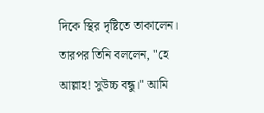দিকে স্থির দৃষ্টিতে তাকালেন। তারপর তিনি বললেন, "হে আল্লাহ! সুউচ্চ বন্ধু।" আমি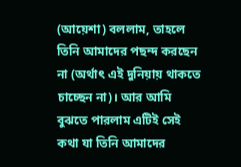(আয়েশা) বললাম, তাহলে তিনি আমাদের পছন্দ করছেন না (অর্থাৎ এই দুনিয়ায় থাকতে চাচ্ছেন না)। আর আমি বুঝতে পারলাম এটিই সেই কথা যা তিনি আমাদের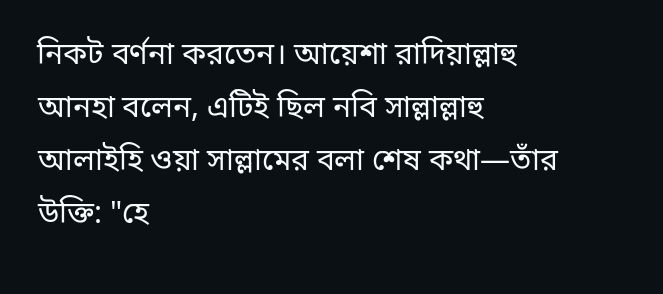নিকট বর্ণনা করতেন। আয়েশা রাদিয়াল্লাহু আনহা বলেন, এটিই ছিল নবি সাল্লাল্লাহু আলাইহি ওয়া সাল্লামের বলা শেষ কথা—তাঁর উক্তি: "হে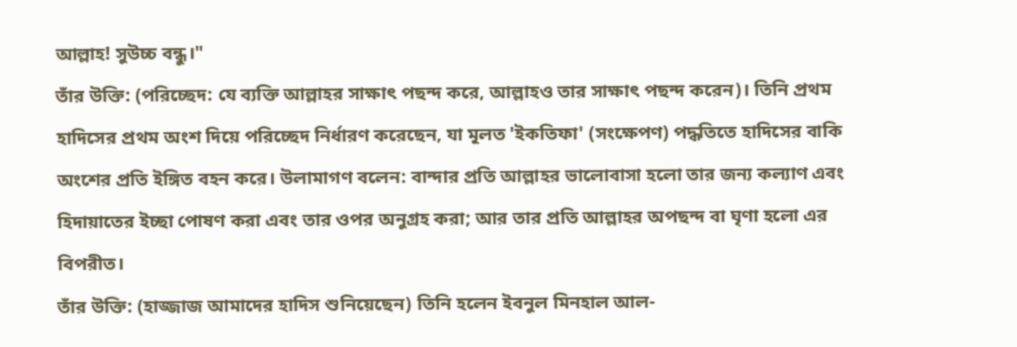আল্লাহ! সুউচ্চ বন্ধু।"
তাঁর উক্তি: (পরিচ্ছেদ: যে ব্যক্তি আল্লাহর সাক্ষাৎ পছন্দ করে, আল্লাহও তার সাক্ষাৎ পছন্দ করেন)। তিনি প্রথম হাদিসের প্রথম অংশ দিয়ে পরিচ্ছেদ নির্ধারণ করেছেন, যা মূলত 'ইকতিফা' (সংক্ষেপণ) পদ্ধতিতে হাদিসের বাকি অংশের প্রতি ইঙ্গিত বহন করে। উলামাগণ বলেন: বান্দার প্রতি আল্লাহর ভালোবাসা হলো তার জন্য কল্যাণ এবং হিদায়াতের ইচ্ছা পোষণ করা এবং তার ওপর অনুগ্রহ করা; আর তার প্রতি আল্লাহর অপছন্দ বা ঘৃণা হলো এর বিপরীত।
তাঁর উক্তি: (হাজ্জাজ আমাদের হাদিস শুনিয়েছেন) তিনি হলেন ইবনুল মিনহাল আল-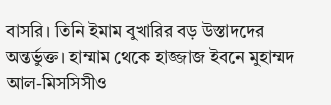বাসরি। তিনি ইমাম বুখারির বড় উস্তাদদের অন্তর্ভুক্ত। হাম্মাম থেকে হাজ্জাজ ইবনে মুহাম্মদ আল-মিসসিসীও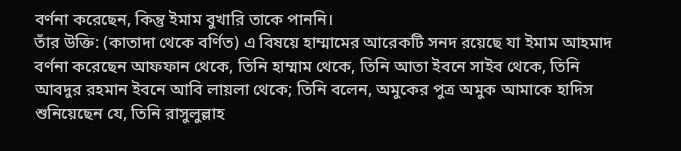বর্ণনা করেছেন, কিন্তু ইমাম বুখারি তাকে পাননি।
তাঁর উক্তি: (কাতাদা থেকে বর্ণিত) এ বিষয়ে হাম্মামের আরেকটি সনদ রয়েছে যা ইমাম আহমাদ বর্ণনা করেছেন আফফান থেকে, তিনি হাম্মাম থেকে, তিনি আতা ইবনে সাইব থেকে, তিনি আবদুর রহমান ইবনে আবি লায়লা থেকে; তিনি বলেন, অমুকের পুত্র অমুক আমাকে হাদিস শুনিয়েছেন যে, তিনি রাসুলুল্লাহ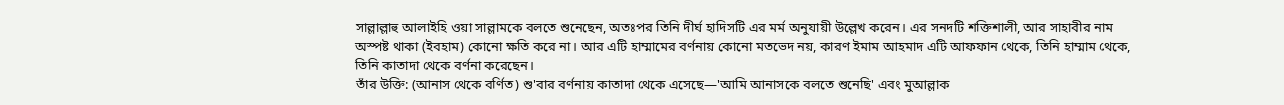সাল্লাল্লাহু আলাইহি ওয়া সাল্লামকে বলতে শুনেছেন, অতঃপর তিনি দীর্ঘ হাদিসটি এর মর্ম অনুযায়ী উল্লেখ করেন। এর সনদটি শক্তিশালী, আর সাহাবীর নাম অস্পষ্ট থাকা (ইবহাম) কোনো ক্ষতি করে না। আর এটি হাম্মামের বর্ণনায় কোনো মতভেদ নয়, কারণ ইমাম আহমাদ এটি আফফান থেকে, তিনি হাম্মাম থেকে, তিনি কাতাদা থেকে বর্ণনা করেছেন।
তাঁর উক্তি: (আনাস থেকে বর্ণিত) শু'বার বর্ণনায় কাতাদা থেকে এসেছে—'আমি আনাসকে বলতে শুনেছি' এবং মুআল্লাক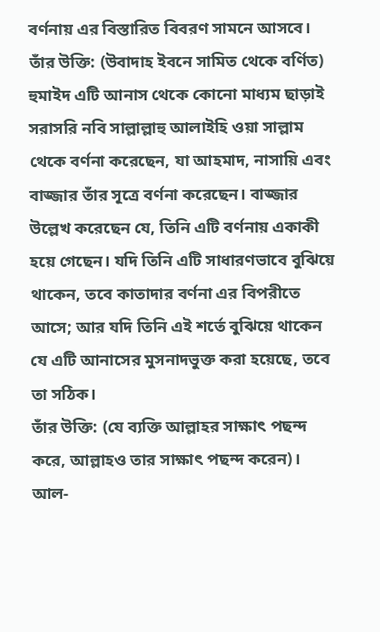বর্ণনায় এর বিস্তারিত বিবরণ সামনে আসবে।
তাঁর উক্তি: (উবাদাহ ইবনে সামিত থেকে বর্ণিত) হুমাইদ এটি আনাস থেকে কোনো মাধ্যম ছাড়াই সরাসরি নবি সাল্লাল্লাহু আলাইহি ওয়া সাল্লাম থেকে বর্ণনা করেছেন, যা আহমাদ, নাসায়ি এবং বাজ্জার তাঁর সূত্রে বর্ণনা করেছেন। বাজ্জার উল্লেখ করেছেন যে, তিনি এটি বর্ণনায় একাকী হয়ে গেছেন। যদি তিনি এটি সাধারণভাবে বুঝিয়ে থাকেন, তবে কাতাদার বর্ণনা এর বিপরীতে আসে; আর যদি তিনি এই শর্তে বুঝিয়ে থাকেন যে এটি আনাসের মুসনাদভুক্ত করা হয়েছে, তবে তা সঠিক।
তাঁর উক্তি: (যে ব্যক্তি আল্লাহর সাক্ষাৎ পছন্দ করে, আল্লাহও তার সাক্ষাৎ পছন্দ করেন)। আল-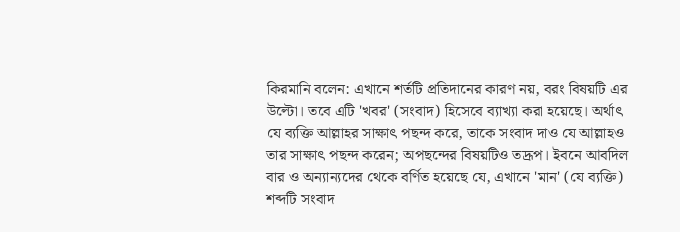কিরমানি বলেন: এখানে শর্তটি প্রতিদানের কারণ নয়, বরং বিষয়টি এর উল্টো। তবে এটি 'খবর' (সংবাদ) হিসেবে ব্যাখ্যা করা হয়েছে। অর্থাৎ যে ব্যক্তি আল্লাহর সাক্ষাৎ পছন্দ করে, তাকে সংবাদ দাও যে আল্লাহও তার সাক্ষাৎ পছন্দ করেন; অপছন্দের বিষয়টিও তদ্রূপ। ইবনে আবদিল বার ও অন্যান্যদের থেকে বর্ণিত হয়েছে যে, এখানে 'মান' (যে ব্যক্তি) শব্দটি সংবাদ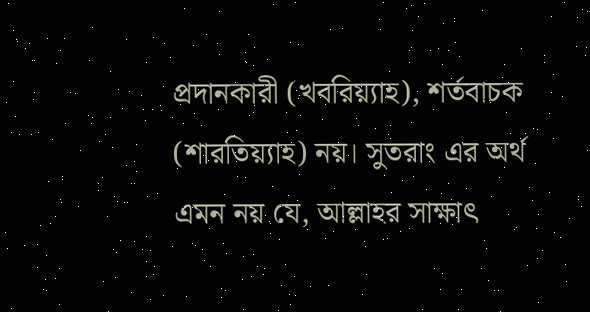প্রদানকারী (খবরিয়্যাহ), শর্তবাচক (শারতিয়্যাহ) নয়। সুতরাং এর অর্থ এমন নয় যে, আল্লাহর সাক্ষাৎ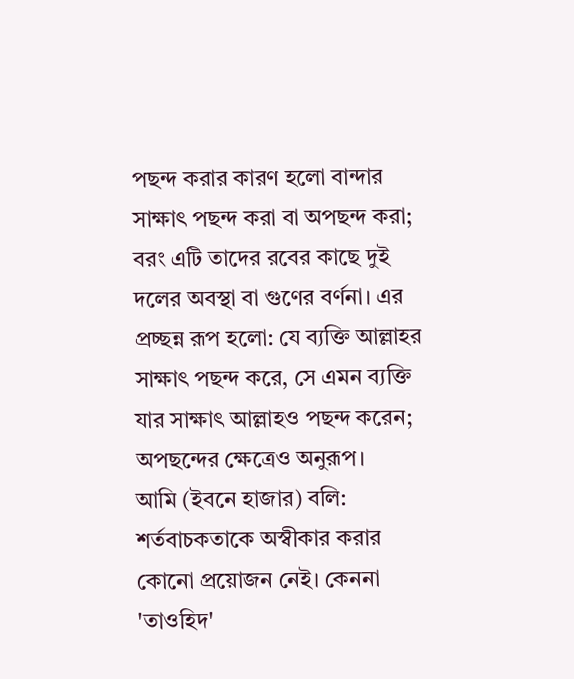পছন্দ করার কারণ হলো বান্দার সাক্ষাৎ পছন্দ করা বা অপছন্দ করা; বরং এটি তাদের রবের কাছে দুই দলের অবস্থা বা গুণের বর্ণনা। এর প্রচ্ছন্ন রূপ হলো: যে ব্যক্তি আল্লাহর সাক্ষাৎ পছন্দ করে, সে এমন ব্যক্তি যার সাক্ষাৎ আল্লাহও পছন্দ করেন; অপছন্দের ক্ষেত্রেও অনুরূপ।
আমি (ইবনে হাজার) বলি: শর্তবাচকতাকে অস্বীকার করার কোনো প্রয়োজন নেই। কেননা 'তাওহিদ'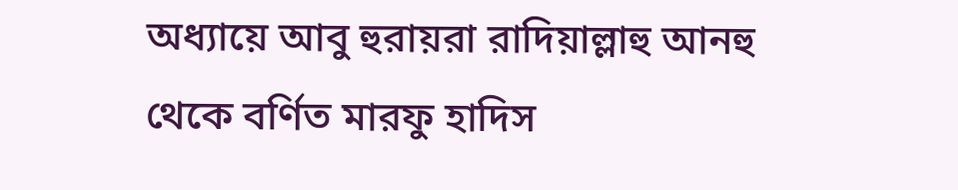অধ্যায়ে আবু হুরায়রা রাদিয়াল্লাহু আনহু থেকে বর্ণিত মারফু হাদিস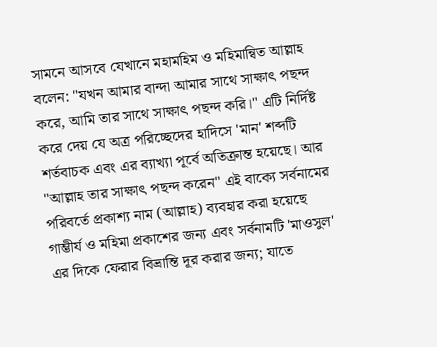সামনে আসবে যেখানে মহামহিম ও মহিমান্বিত আল্লাহ বলেন: "যখন আমার বান্দা আমার সাথে সাক্ষাৎ পছন্দ করে, আমি তার সাথে সাক্ষাৎ পছন্দ করি।" এটি নির্দিষ্ট করে দেয় যে অত্র পরিচ্ছেদের হাদিসে 'মান' শব্দটি শর্তবাচক এবং এর ব্যাখ্যা পূর্বে অতিক্রান্ত হয়েছে। আর "আল্লাহ তার সাক্ষাৎ পছন্দ করেন" এই বাক্যে সর্বনামের পরিবর্তে প্রকাশ্য নাম (আল্লাহ) ব্যবহার করা হয়েছে গাম্ভীর্য ও মহিমা প্রকাশের জন্য এবং সর্বনামটি 'মাওসুল' এর দিকে ফেরার বিভ্রান্তি দূর করার জন্য; যাতে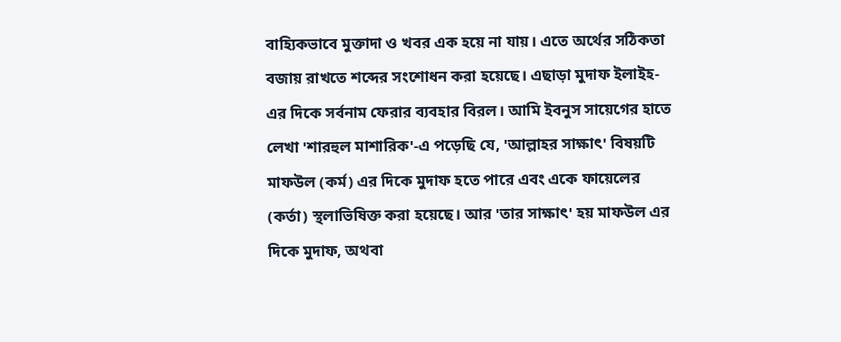বাহ্যিকভাবে মুক্তাদা ও খবর এক হয়ে না যায়। এতে অর্থের সঠিকতা বজায় রাখতে শব্দের সংশোধন করা হয়েছে। এছাড়া মুদাফ ইলাইহ-এর দিকে সর্বনাম ফেরার ব্যবহার বিরল। আমি ইবনুস সায়েগের হাতে লেখা 'শারহুল মাশারিক'-এ পড়েছি যে, 'আল্লাহর সাক্ষাৎ' বিষয়টি মাফউল (কর্ম) এর দিকে মুদাফ হতে পারে এবং একে ফায়েলের (কর্তা) স্থলাভিষিক্ত করা হয়েছে। আর 'তার সাক্ষাৎ' হয় মাফউল এর দিকে মুদাফ, অথবা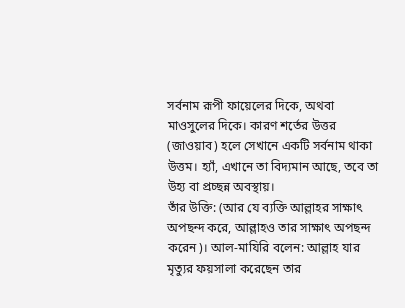সর্বনাম রূপী ফায়েলের দিকে, অথবা মাওসুলের দিকে। কারণ শর্তের উত্তর (জাওয়াব) হলে সেখানে একটি সর্বনাম থাকা উত্তম। হ্যাঁ, এখানে তা বিদ্যমান আছে, তবে তা উহ্য বা প্রচ্ছন্ন অবস্থায়।
তাঁর উক্তি: (আর যে ব্যক্তি আল্লাহর সাক্ষাৎ অপছন্দ করে, আল্লাহও তার সাক্ষাৎ অপছন্দ করেন)। আল-মাযিরি বলেন: আল্লাহ যার মৃত্যুর ফয়সালা করেছেন তার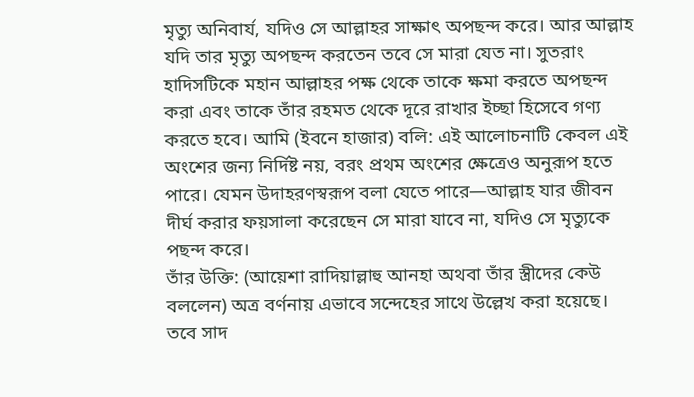মৃত্যু অনিবার্য, যদিও সে আল্লাহর সাক্ষাৎ অপছন্দ করে। আর আল্লাহ যদি তার মৃত্যু অপছন্দ করতেন তবে সে মারা যেত না। সুতরাং হাদিসটিকে মহান আল্লাহর পক্ষ থেকে তাকে ক্ষমা করতে অপছন্দ করা এবং তাকে তাঁর রহমত থেকে দূরে রাখার ইচ্ছা হিসেবে গণ্য করতে হবে। আমি (ইবনে হাজার) বলি: এই আলোচনাটি কেবল এই অংশের জন্য নির্দিষ্ট নয়, বরং প্রথম অংশের ক্ষেত্রেও অনুরূপ হতে পারে। যেমন উদাহরণস্বরূপ বলা যেতে পারে—আল্লাহ যার জীবন দীর্ঘ করার ফয়সালা করেছেন সে মারা যাবে না, যদিও সে মৃত্যুকে পছন্দ করে।
তাঁর উক্তি: (আয়েশা রাদিয়াল্লাহু আনহা অথবা তাঁর স্ত্রীদের কেউ বললেন) অত্র বর্ণনায় এভাবে সন্দেহের সাথে উল্লেখ করা হয়েছে। তবে সাদ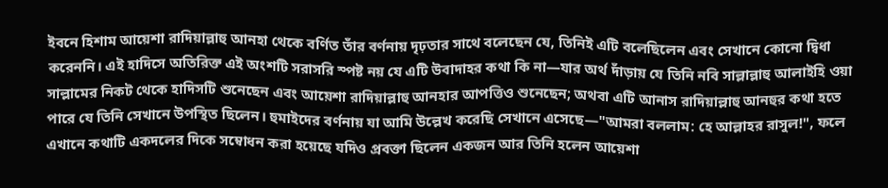ইবনে হিশাম আয়েশা রাদিয়াল্লাহু আনহা থেকে বর্ণিত তাঁর বর্ণনায় দৃঢ়তার সাথে বলেছেন যে, তিনিই এটি বলেছিলেন এবং সেখানে কোনো দ্বিধা করেননি। এই হাদিসে অতিরিক্ত এই অংশটি সরাসরি স্পষ্ট নয় যে এটি উবাদাহর কথা কি না—যার অর্থ দাঁড়ায় যে তিনি নবি সাল্লাল্লাহু আলাইহি ওয়া সাল্লামের নিকট থেকে হাদিসটি শুনেছেন এবং আয়েশা রাদিয়াল্লাহু আনহার আপত্তিও শুনেছেন; অথবা এটি আনাস রাদিয়াল্লাহু আনহুর কথা হতে পারে যে তিনি সেখানে উপস্থিত ছিলেন। হুমাইদের বর্ণনায় যা আমি উল্লেখ করেছি সেখানে এসেছে—"আমরা বললাম: হে আল্লাহর রাসুল!", ফলে এখানে কথাটি একদলের দিকে সম্বোধন করা হয়েছে যদিও প্রবক্তা ছিলেন একজন আর তিনি হলেন আয়েশা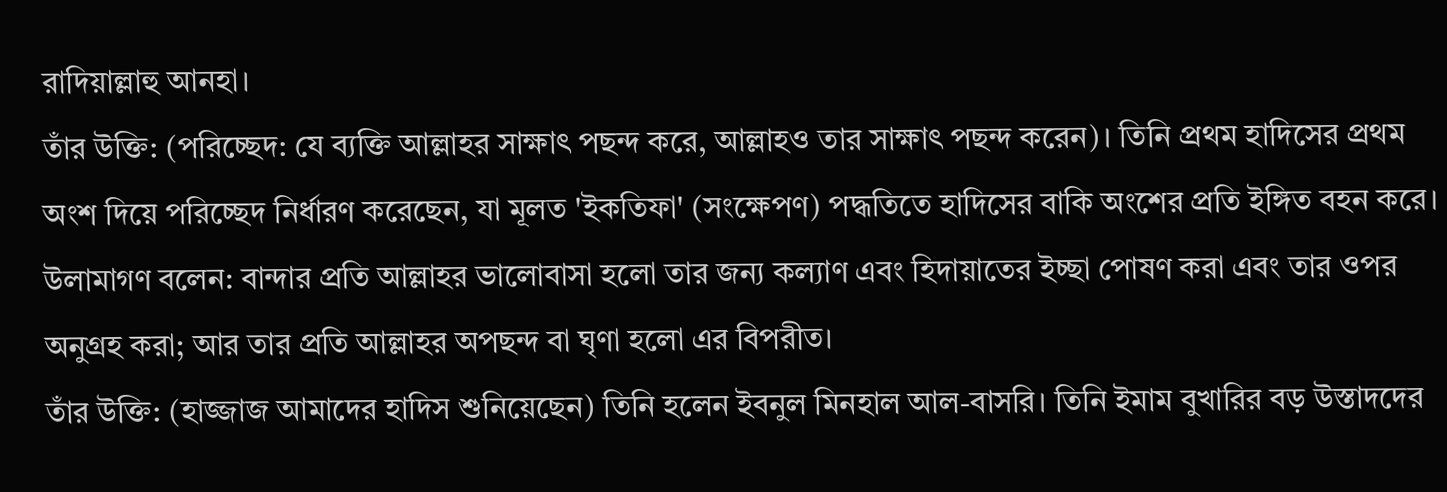রাদিয়াল্লাহু আনহা।
তাঁর উক্তি: (পরিচ্ছেদ: যে ব্যক্তি আল্লাহর সাক্ষাৎ পছন্দ করে, আল্লাহও তার সাক্ষাৎ পছন্দ করেন)। তিনি প্রথম হাদিসের প্রথম অংশ দিয়ে পরিচ্ছেদ নির্ধারণ করেছেন, যা মূলত 'ইকতিফা' (সংক্ষেপণ) পদ্ধতিতে হাদিসের বাকি অংশের প্রতি ইঙ্গিত বহন করে। উলামাগণ বলেন: বান্দার প্রতি আল্লাহর ভালোবাসা হলো তার জন্য কল্যাণ এবং হিদায়াতের ইচ্ছা পোষণ করা এবং তার ওপর অনুগ্রহ করা; আর তার প্রতি আল্লাহর অপছন্দ বা ঘৃণা হলো এর বিপরীত।
তাঁর উক্তি: (হাজ্জাজ আমাদের হাদিস শুনিয়েছেন) তিনি হলেন ইবনুল মিনহাল আল-বাসরি। তিনি ইমাম বুখারির বড় উস্তাদদের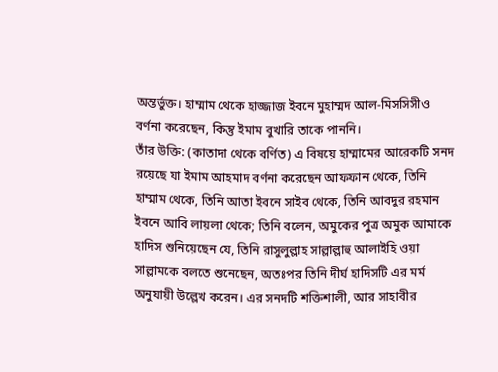অন্তর্ভুক্ত। হাম্মাম থেকে হাজ্জাজ ইবনে মুহাম্মদ আল-মিসসিসীও বর্ণনা করেছেন, কিন্তু ইমাম বুখারি তাকে পাননি।
তাঁর উক্তি: (কাতাদা থেকে বর্ণিত) এ বিষয়ে হাম্মামের আরেকটি সনদ রয়েছে যা ইমাম আহমাদ বর্ণনা করেছেন আফফান থেকে, তিনি হাম্মাম থেকে, তিনি আতা ইবনে সাইব থেকে, তিনি আবদুর রহমান ইবনে আবি লায়লা থেকে; তিনি বলেন, অমুকের পুত্র অমুক আমাকে হাদিস শুনিয়েছেন যে, তিনি রাসুলুল্লাহ সাল্লাল্লাহু আলাইহি ওয়া সাল্লামকে বলতে শুনেছেন, অতঃপর তিনি দীর্ঘ হাদিসটি এর মর্ম অনুযায়ী উল্লেখ করেন। এর সনদটি শক্তিশালী, আর সাহাবীর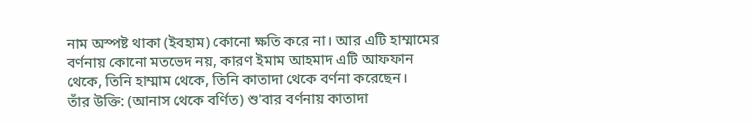নাম অস্পষ্ট থাকা (ইবহাম) কোনো ক্ষতি করে না। আর এটি হাম্মামের বর্ণনায় কোনো মতভেদ নয়, কারণ ইমাম আহমাদ এটি আফফান থেকে, তিনি হাম্মাম থেকে, তিনি কাতাদা থেকে বর্ণনা করেছেন।
তাঁর উক্তি: (আনাস থেকে বর্ণিত) শু'বার বর্ণনায় কাতাদা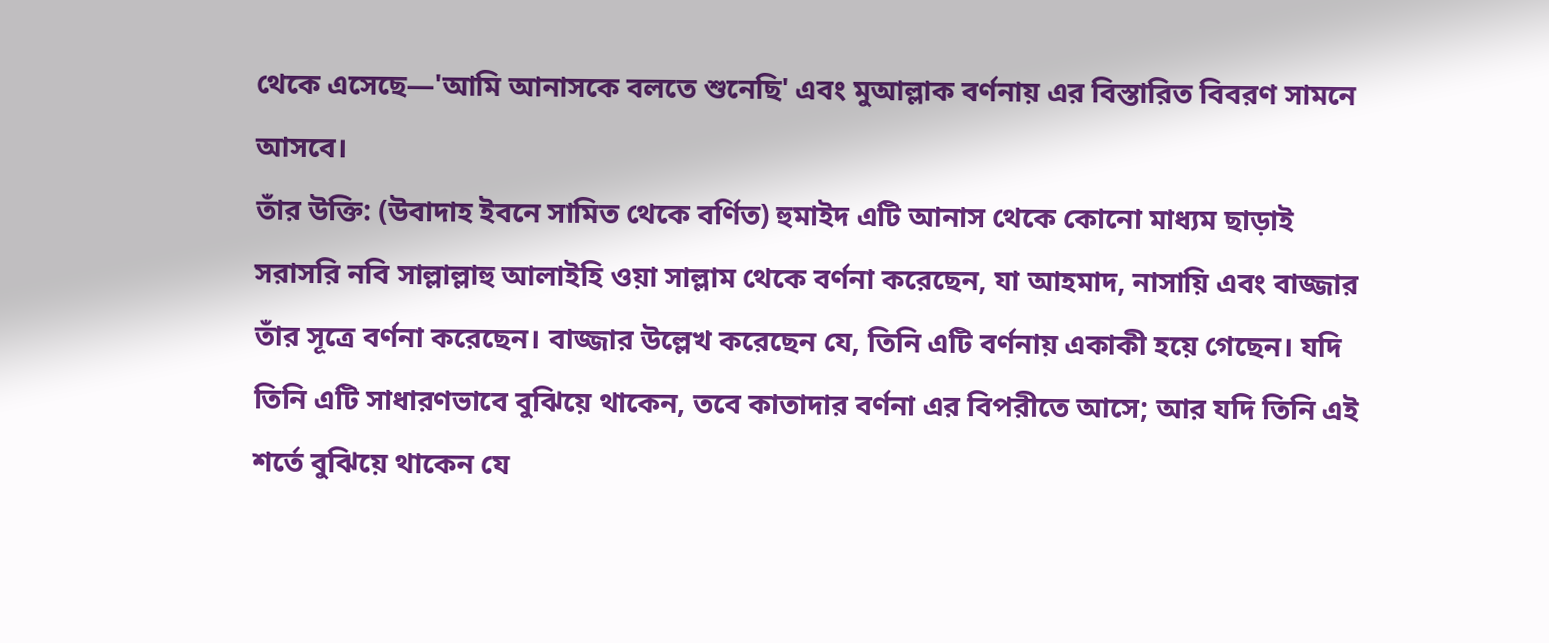থেকে এসেছে—'আমি আনাসকে বলতে শুনেছি' এবং মুআল্লাক বর্ণনায় এর বিস্তারিত বিবরণ সামনে আসবে।
তাঁর উক্তি: (উবাদাহ ইবনে সামিত থেকে বর্ণিত) হুমাইদ এটি আনাস থেকে কোনো মাধ্যম ছাড়াই সরাসরি নবি সাল্লাল্লাহু আলাইহি ওয়া সাল্লাম থেকে বর্ণনা করেছেন, যা আহমাদ, নাসায়ি এবং বাজ্জার তাঁর সূত্রে বর্ণনা করেছেন। বাজ্জার উল্লেখ করেছেন যে, তিনি এটি বর্ণনায় একাকী হয়ে গেছেন। যদি তিনি এটি সাধারণভাবে বুঝিয়ে থাকেন, তবে কাতাদার বর্ণনা এর বিপরীতে আসে; আর যদি তিনি এই শর্তে বুঝিয়ে থাকেন যে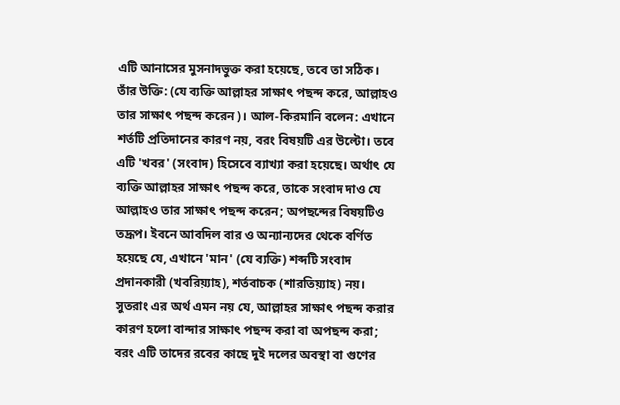এটি আনাসের মুসনাদভুক্ত করা হয়েছে, তবে তা সঠিক।
তাঁর উক্তি: (যে ব্যক্তি আল্লাহর সাক্ষাৎ পছন্দ করে, আল্লাহও তার সাক্ষাৎ পছন্দ করেন)। আল-কিরমানি বলেন: এখানে শর্তটি প্রতিদানের কারণ নয়, বরং বিষয়টি এর উল্টো। তবে এটি 'খবর' (সংবাদ) হিসেবে ব্যাখ্যা করা হয়েছে। অর্থাৎ যে ব্যক্তি আল্লাহর সাক্ষাৎ পছন্দ করে, তাকে সংবাদ দাও যে আল্লাহও তার সাক্ষাৎ পছন্দ করেন; অপছন্দের বিষয়টিও তদ্রূপ। ইবনে আবদিল বার ও অন্যান্যদের থেকে বর্ণিত হয়েছে যে, এখানে 'মান' (যে ব্যক্তি) শব্দটি সংবাদ প্রদানকারী (খবরিয়্যাহ), শর্তবাচক (শারতিয়্যাহ) নয়। সুতরাং এর অর্থ এমন নয় যে, আল্লাহর সাক্ষাৎ পছন্দ করার কারণ হলো বান্দার সাক্ষাৎ পছন্দ করা বা অপছন্দ করা; বরং এটি তাদের রবের কাছে দুই দলের অবস্থা বা গুণের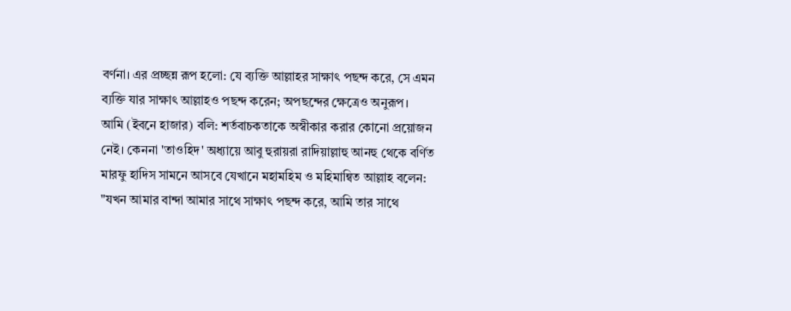বর্ণনা। এর প্রচ্ছন্ন রূপ হলো: যে ব্যক্তি আল্লাহর সাক্ষাৎ পছন্দ করে, সে এমন ব্যক্তি যার সাক্ষাৎ আল্লাহও পছন্দ করেন; অপছন্দের ক্ষেত্রেও অনুরূপ।
আমি (ইবনে হাজার) বলি: শর্তবাচকতাকে অস্বীকার করার কোনো প্রয়োজন নেই। কেননা 'তাওহিদ' অধ্যায়ে আবু হুরায়রা রাদিয়াল্লাহু আনহু থেকে বর্ণিত মারফু হাদিস সামনে আসবে যেখানে মহামহিম ও মহিমান্বিত আল্লাহ বলেন: "যখন আমার বান্দা আমার সাথে সাক্ষাৎ পছন্দ করে, আমি তার সাথে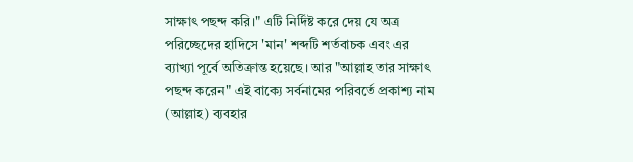সাক্ষাৎ পছন্দ করি।" এটি নির্দিষ্ট করে দেয় যে অত্র পরিচ্ছেদের হাদিসে 'মান' শব্দটি শর্তবাচক এবং এর ব্যাখ্যা পূর্বে অতিক্রান্ত হয়েছে। আর "আল্লাহ তার সাক্ষাৎ পছন্দ করেন" এই বাক্যে সর্বনামের পরিবর্তে প্রকাশ্য নাম (আল্লাহ) ব্যবহার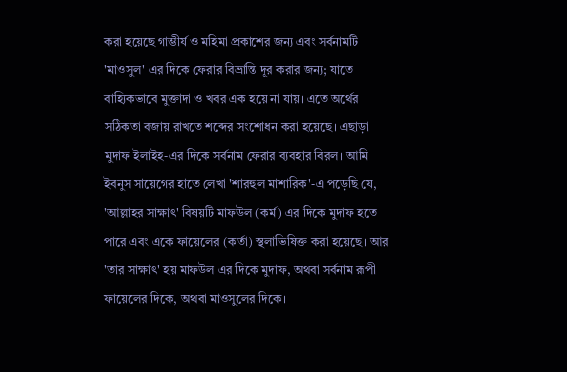করা হয়েছে গাম্ভীর্য ও মহিমা প্রকাশের জন্য এবং সর্বনামটি 'মাওসুল' এর দিকে ফেরার বিভ্রান্তি দূর করার জন্য; যাতে বাহ্যিকভাবে মুক্তাদা ও খবর এক হয়ে না যায়। এতে অর্থের সঠিকতা বজায় রাখতে শব্দের সংশোধন করা হয়েছে। এছাড়া মুদাফ ইলাইহ-এর দিকে সর্বনাম ফেরার ব্যবহার বিরল। আমি ইবনুস সায়েগের হাতে লেখা 'শারহুল মাশারিক'-এ পড়েছি যে, 'আল্লাহর সাক্ষাৎ' বিষয়টি মাফউল (কর্ম) এর দিকে মুদাফ হতে পারে এবং একে ফায়েলের (কর্তা) স্থলাভিষিক্ত করা হয়েছে। আর 'তার সাক্ষাৎ' হয় মাফউল এর দিকে মুদাফ, অথবা সর্বনাম রূপী ফায়েলের দিকে, অথবা মাওসুলের দিকে।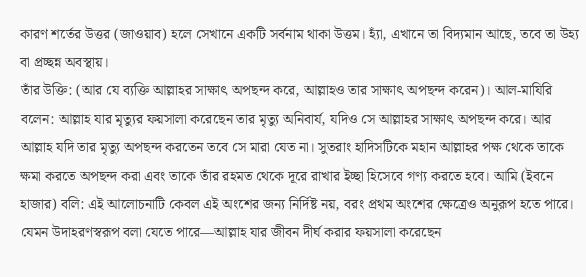কারণ শর্তের উত্তর (জাওয়াব) হলে সেখানে একটি সর্বনাম থাকা উত্তম। হ্যাঁ, এখানে তা বিদ্যমান আছে, তবে তা উহ্য বা প্রচ্ছন্ন অবস্থায়।
তাঁর উক্তি: (আর যে ব্যক্তি আল্লাহর সাক্ষাৎ অপছন্দ করে, আল্লাহও তার সাক্ষাৎ অপছন্দ করেন)। আল-মাযিরি বলেন: আল্লাহ যার মৃত্যুর ফয়সালা করেছেন তার মৃত্যু অনিবার্য, যদিও সে আল্লাহর সাক্ষাৎ অপছন্দ করে। আর আল্লাহ যদি তার মৃত্যু অপছন্দ করতেন তবে সে মারা যেত না। সুতরাং হাদিসটিকে মহান আল্লাহর পক্ষ থেকে তাকে ক্ষমা করতে অপছন্দ করা এবং তাকে তাঁর রহমত থেকে দূরে রাখার ইচ্ছা হিসেবে গণ্য করতে হবে। আমি (ইবনে হাজার) বলি: এই আলোচনাটি কেবল এই অংশের জন্য নির্দিষ্ট নয়, বরং প্রথম অংশের ক্ষেত্রেও অনুরূপ হতে পারে। যেমন উদাহরণস্বরূপ বলা যেতে পারে—আল্লাহ যার জীবন দীর্ঘ করার ফয়সালা করেছেন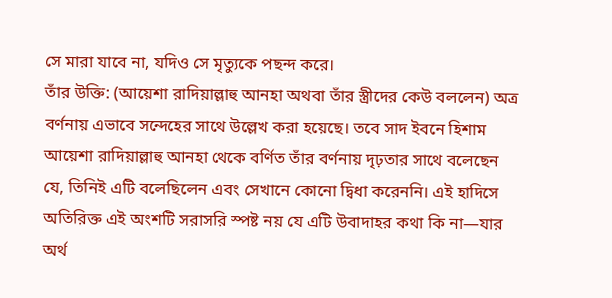সে মারা যাবে না, যদিও সে মৃত্যুকে পছন্দ করে।
তাঁর উক্তি: (আয়েশা রাদিয়াল্লাহু আনহা অথবা তাঁর স্ত্রীদের কেউ বললেন) অত্র বর্ণনায় এভাবে সন্দেহের সাথে উল্লেখ করা হয়েছে। তবে সাদ ইবনে হিশাম আয়েশা রাদিয়াল্লাহু আনহা থেকে বর্ণিত তাঁর বর্ণনায় দৃঢ়তার সাথে বলেছেন যে, তিনিই এটি বলেছিলেন এবং সেখানে কোনো দ্বিধা করেননি। এই হাদিসে অতিরিক্ত এই অংশটি সরাসরি স্পষ্ট নয় যে এটি উবাদাহর কথা কি না—যার অর্থ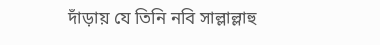দাঁড়ায় যে তিনি নবি সাল্লাল্লাহু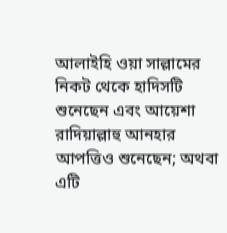আলাইহি ওয়া সাল্লামের নিকট থেকে হাদিসটি শুনেছেন এবং আয়েশা রাদিয়াল্লাহু আনহার আপত্তিও শুনেছেন; অথবা এটি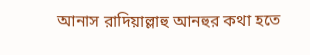আনাস রাদিয়াল্লাহু আনহুর কথা হতে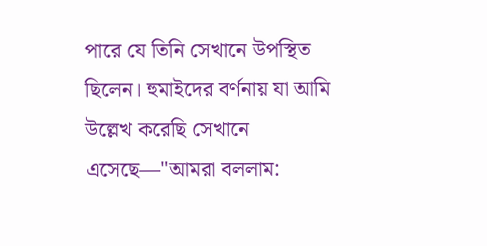পারে যে তিনি সেখানে উপস্থিত ছিলেন। হুমাইদের বর্ণনায় যা আমি উল্লেখ করেছি সেখানে এসেছে—"আমরা বললাম: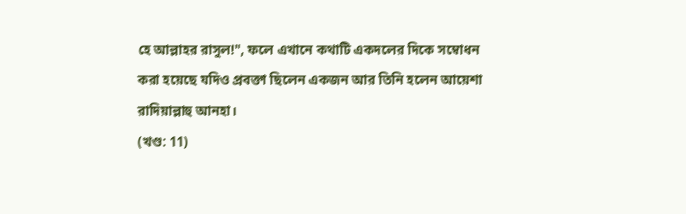হে আল্লাহর রাসুল!", ফলে এখানে কথাটি একদলের দিকে সম্বোধন করা হয়েছে যদিও প্রবক্তা ছিলেন একজন আর তিনি হলেন আয়েশা রাদিয়াল্লাহু আনহা।
(খণ্ড: 11)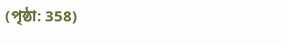(পৃষ্ঠা: 358)